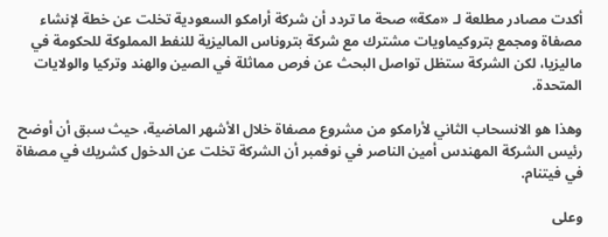أكدت مصادر مطلعة لـ «مكة» صحة ما تردد أن شركة أرامكو السعودية تخلت عن خطة لإنشاء مصفاة ومجمع بتروكيماويات مشترك مع شركة بتروناس الماليزية للنفط المملوكة للحكومة في ماليزيا، لكن الشركة ستظل تواصل البحث عن فرص مماثلة في الصين والهند وتركيا والولايات المتحدة.

وهذا هو الانسحاب الثاني لأرامكو من مشروع مصفاة خلال الأشهر الماضية، حيث سبق أن أوضح رئيس الشركة المهندس أمين الناصر في نوفمبر أن الشركة تخلت عن الدخول كشريك في مصفاة في فيتنام.

وعلى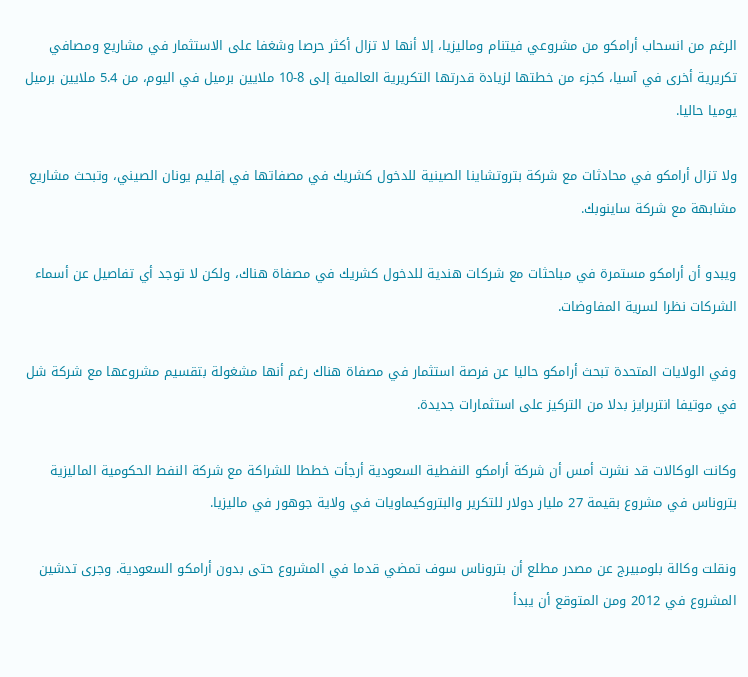الرغم من انسحاب أرامكو من مشروعي فيتنام وماليزيا، إلا أنها لا تزال أكثر حرصا وشغفا على الاستثمار في مشاريع ومصافي تكريرية أخرى في آسيا، كجزء من خطتها لزيادة قدرتها التكريرية العالمية إلى 8-10 ملايين برميل في اليوم، من 5.4 ملايين برميل يوميا حاليا.

ولا تزال أرامكو في محادثات مع شركة بتروتشاينا الصينية للدخول كشريك في مصفاتها في إقليم يونان الصيني، وتبحث مشاريع مشابهة مع شركة ساينوبك.

ويبدو أن أرامكو مستمرة في مباحثات مع شركات هندية للدخول كشريك في مصفاة هناك، ولكن لا توجد أي تفاصيل عن أسماء الشركات نظرا لسرية المفاوضات.

وفي الولايات المتحدة تبحث أرامكو حاليا عن فرصة استثمار في مصفاة هناك رغم أنها مشغولة بتقسيم مشروعها مع شركة شل في موتيفا انتربرايز بدلا من التركيز على استثمارات جديدة.

وكانت الوكالات قد نشرت أمس أن شركة أرامكو النفطية السعودية أرجأت خططا للشراكة مع شركة النفط الحكومية الماليزية بتروناس في مشروع بقيمة 27 مليار دولار للتكرير والبتروكيماويات في ولاية جوهور في ماليزيا.

ونقلت وكالة بلومبيرج عن مصدر مطلع أن بتروناس سوف تمضي قدما في المشروع حتى بدون أرامكو السعودية. وجرى تدشين المشروع في 2012 ومن المتوقع أن يبدأ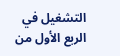التشغيل في الربع الأول من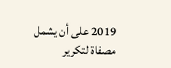2019 على أن يشمل مصفاة لتكرير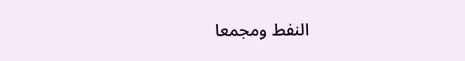النفط ومجمعا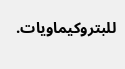للبتروكيماويات.